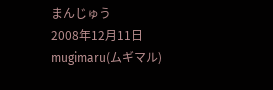まんじゅう
2008年12月11日
mugimaru(ムギマル)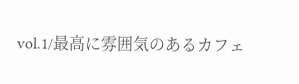vol.1/最高に雰囲気のあるカフェ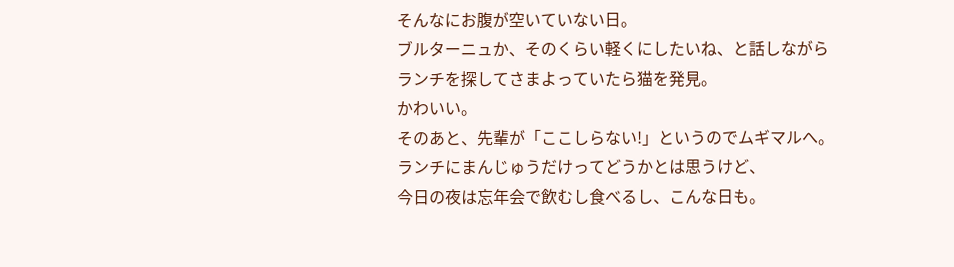そんなにお腹が空いていない日。
ブルターニュか、そのくらい軽くにしたいね、と話しながら
ランチを探してさまよっていたら猫を発見。
かわいい。
そのあと、先輩が「ここしらない!」というのでムギマルへ。
ランチにまんじゅうだけってどうかとは思うけど、
今日の夜は忘年会で飲むし食べるし、こんな日も。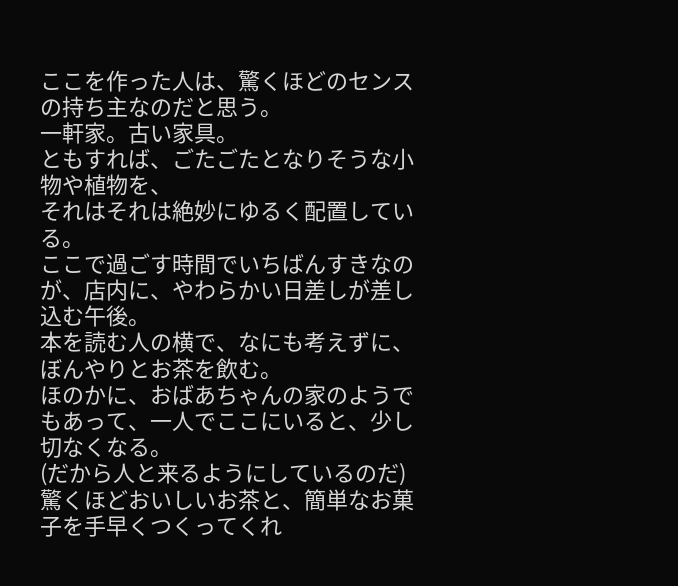ここを作った人は、驚くほどのセンスの持ち主なのだと思う。
一軒家。古い家具。
ともすれば、ごたごたとなりそうな小物や植物を、
それはそれは絶妙にゆるく配置している。
ここで過ごす時間でいちばんすきなのが、店内に、やわらかい日差しが差し込む午後。
本を読む人の横で、なにも考えずに、ぼんやりとお茶を飲む。
ほのかに、おばあちゃんの家のようでもあって、一人でここにいると、少し切なくなる。
(だから人と来るようにしているのだ)
驚くほどおいしいお茶と、簡単なお菓子を手早くつくってくれ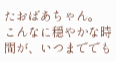たおばあちゃん。
こんなに穏やかな時間が、いつまででも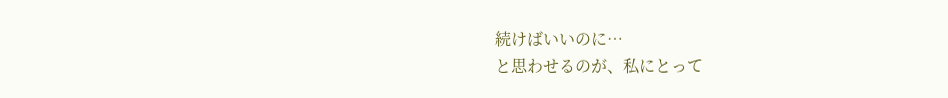続けばいいのに…
と思わせるのが、私にとって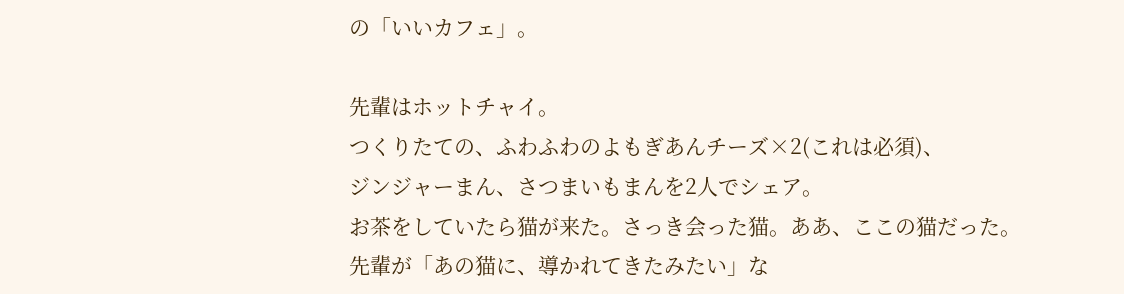の「いいカフェ」。

先輩はホットチャイ。
つくりたての、ふわふわのよもぎあんチーズ×2(これは必須)、
ジンジャーまん、さつまいもまんを2人でシェア。
お茶をしていたら猫が来た。さっき会った猫。ああ、ここの猫だった。
先輩が「あの猫に、導かれてきたみたい」な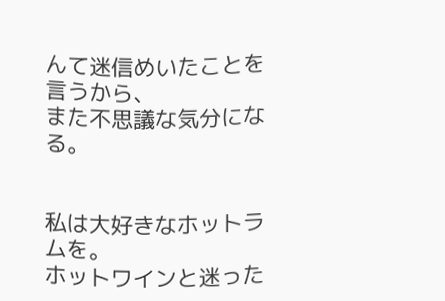んて迷信めいたことを言うから、
また不思議な気分になる。


私は大好きなホットラムを。
ホットワインと迷った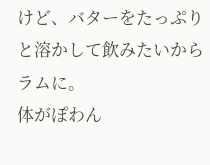けど、バターをたっぷりと溶かして飲みたいからラムに。
体がぽわん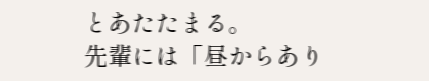とあたたまる。
先輩には「昼からあり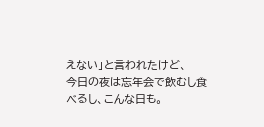えない」と言われたけど、
今日の夜は忘年会で飲むし食べるし、こんな日も。